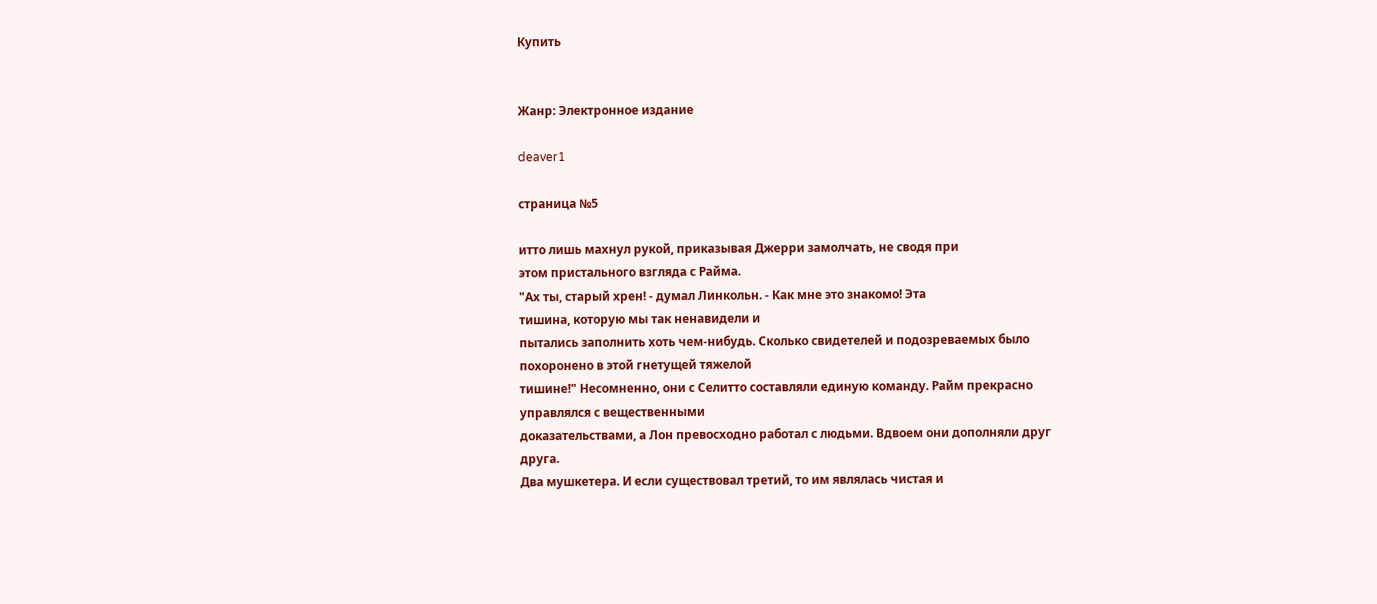Купить


Жанр: Электронное издание

deaver1

страница №5

итто лишь махнул рукой, приказывая Джерри замолчать, не сводя при
этом пристального взгляда с Райма.
"Ах ты, старый хрен! - думал Линкольн. - Как мне это знакомо! Эта
тишина, которую мы так ненавидели и
пытались заполнить хоть чем-нибудь. Сколько свидетелей и подозреваемых было
похоронено в этой гнетущей тяжелой
тишине!" Несомненно, они с Селитто составляли единую команду. Райм прекрасно
управлялся с вещественными
доказательствами, а Лон превосходно работал с людьми. Вдвоем они дополняли друг
друга.
Два мушкетера. И если существовал третий, то им являлась чистая и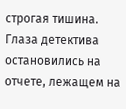строгая тишина.
Глаза детектива остановились на отчете, лежащем на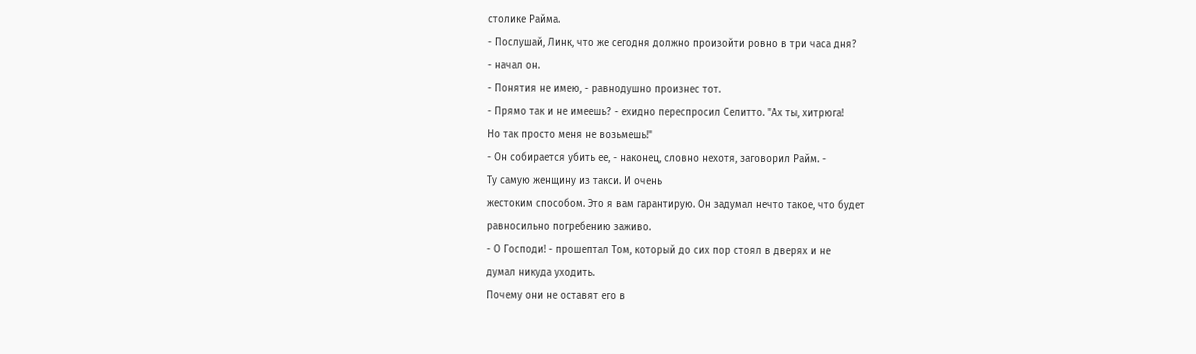столике Райма.
- Послушай, Линк, что же сегодня должно произойти ровно в три часа дня?
- начал он.
- Понятия не имею, - равнодушно произнес тот.
- Прямо так и не имеешь? - ехидно переспросил Селитто. "Ах ты, хитрюга!
Но так просто меня не возьмешь!"
- Он собирается убить ее, - наконец, словно нехотя, заговорил Райм. -
Ту самую женщину из такси. И очень
жестоким способом. Это я вам гарантирую. Он задумал нечто такое, что будет
равносильно погребению заживо.
- О Господи! - прошептал Том, который до сих пор стоял в дверях и не
думал никуда уходить.
Почему они не оставят его в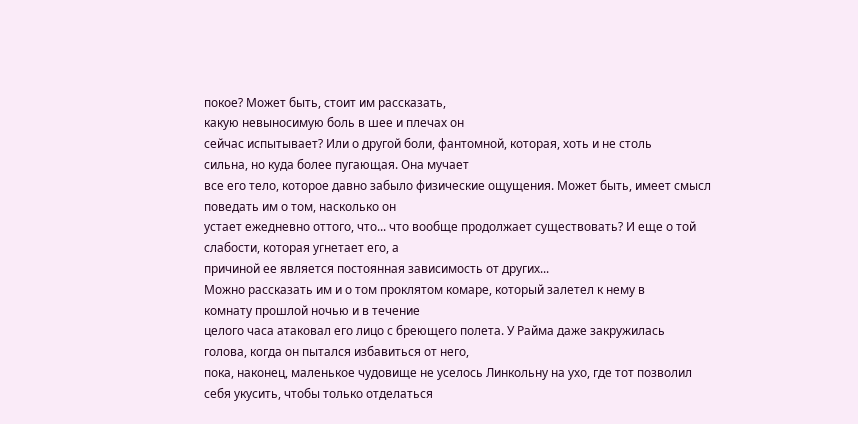покое? Может быть, стоит им рассказать,
какую невыносимую боль в шее и плечах он
сейчас испытывает? Или о другой боли, фантомной, которая, хоть и не столь
сильна, но куда более пугающая. Она мучает
все его тело, которое давно забыло физические ощущения. Может быть, имеет смысл
поведать им о том, насколько он
устает ежедневно оттого, что... что вообще продолжает существовать? И еще о той
слабости, которая угнетает его, а
причиной ее является постоянная зависимость от других...
Можно рассказать им и о том проклятом комаре, который залетел к нему в
комнату прошлой ночью и в течение
целого часа атаковал его лицо с бреющего полета. У Райма даже закружилась
голова, когда он пытался избавиться от него,
пока, наконец, маленькое чудовище не уселось Линкольну на ухо, где тот позволил
себя укусить, чтобы только отделаться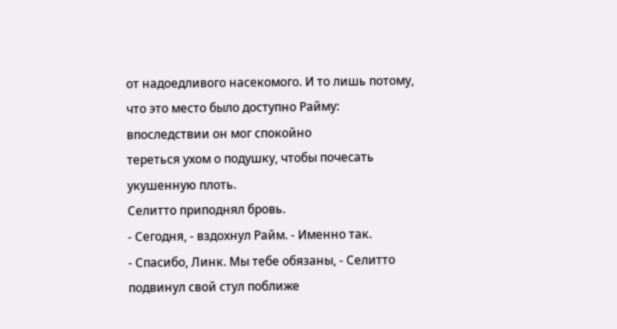от надоедливого насекомого. И то лишь потому, что это место было доступно Райму:
впоследствии он мог спокойно
тереться ухом о подушку, чтобы почесать укушенную плоть.
Селитто приподнял бровь.
- Сегодня, - вздохнул Райм. - Именно так.
- Спасибо, Линк. Мы тебе обязаны, - Селитто подвинул свой стул поближе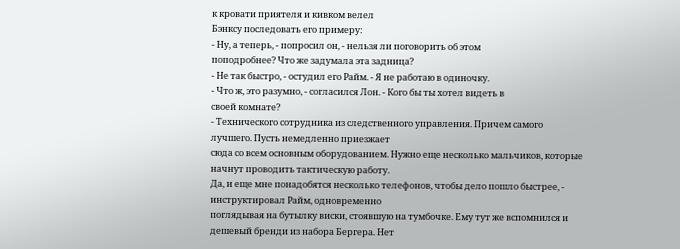к кровати приятеля и кивком велел
Бэнксу последовать его примеру:
- Ну, а теперь, - попросил он, - нельзя ли поговорить об этом
поподробнее? Что же задумала эта задница?
- Не так быстро, - остудил его Райм. - Я не работаю в одиночку.
- Что ж, это разумно, - согласился Лон. - Кого бы ты хотел видеть в
своей комнате?
- Технического сотрудника из следственного управления. Причем самого
лучшего. Пусть немедленно приезжает
сюда со всем основным оборудованием. Нужно еще несколько мальчиков, которые
начнут проводить тактическую работу.
Да, и еще мне понадобятся несколько телефонов, чтобы дело пошло быстрее, -
инструктировал Райм, одновременно
поглядывая на бутылку виски, стоявшую на тумбочке. Ему тут же вспомнился и
дешевый бренди из набора Бергера. Нет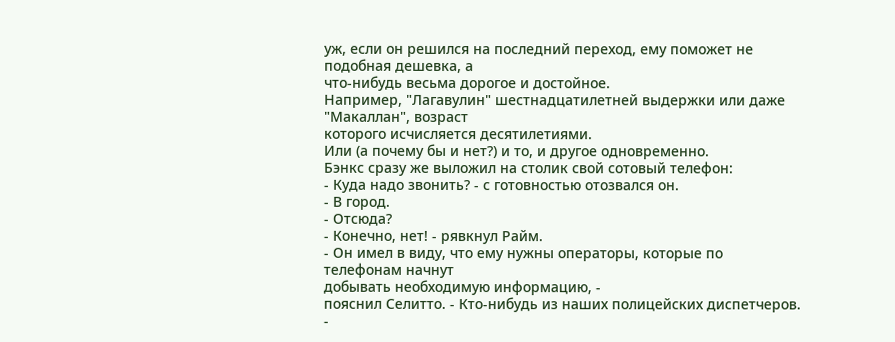уж, если он решился на последний переход, ему поможет не подобная дешевка, а
что-нибудь весьма дорогое и достойное.
Например, "Лагавулин" шестнадцатилетней выдержки или даже "Макаллан", возраст
которого исчисляется десятилетиями.
Или (а почему бы и нет?) и то, и другое одновременно.
Бэнкс сразу же выложил на столик свой сотовый телефон:
- Куда надо звонить? - с готовностью отозвался он.
- В город.
- Отсюда?
- Конечно, нет! - рявкнул Райм.
- Он имел в виду, что ему нужны операторы, которые по телефонам начнут
добывать необходимую информацию, -
пояснил Селитто. - Кто-нибудь из наших полицейских диспетчеров.
-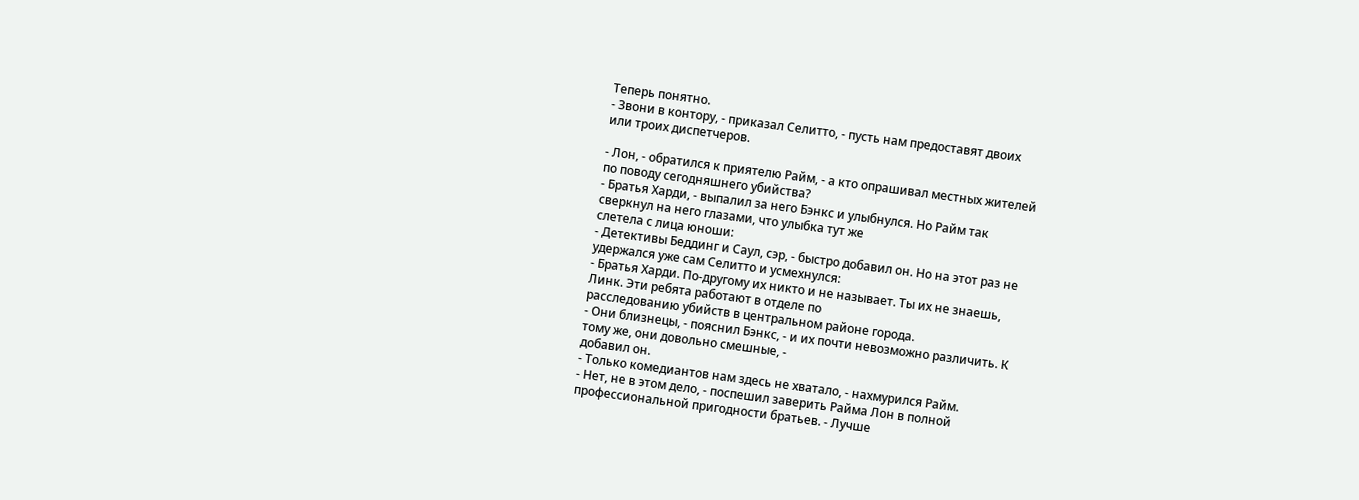Теперь понятно.
- Звони в контору, - приказал Селитто, - пусть нам предоставят двоих
или троих диспетчеров.

- Лон, - обратился к приятелю Райм, - а кто опрашивал местных жителей
по поводу сегодняшнего убийства?
- Братья Харди, - выпалил за него Бэнкс и улыбнулся. Но Райм так
сверкнул на него глазами, что улыбка тут же
слетела с лица юноши:
- Детективы Беддинг и Саул, сэр, - быстро добавил он. Но на этот раз не
удержался уже сам Селитто и усмехнулся:
- Братья Харди. По-другому их никто и не называет. Ты их не знаешь,
Линк. Эти ребята работают в отделе по
расследованию убийств в центральном районе города.
- Они близнецы, - пояснил Бэнкс, - и их почти невозможно различить. К
тому же, они довольно смешные, -
добавил он.
- Только комедиантов нам здесь не хватало, - нахмурился Райм.
- Нет, не в этом дело, - поспешил заверить Райма Лон в полной
профессиональной пригодности братьев. - Лучше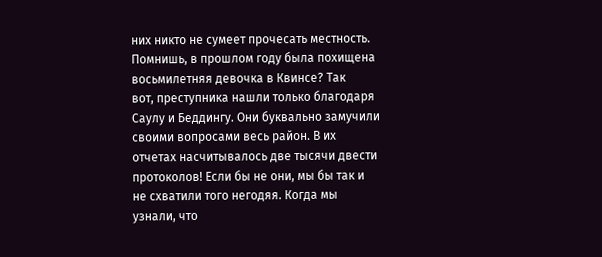них никто не сумеет прочесать местность. Помнишь, в прошлом году была похищена
восьмилетняя девочка в Квинсе? Так
вот, преступника нашли только благодаря Саулу и Беддингу. Они буквально замучили
своими вопросами весь район. В их
отчетах насчитывалось две тысячи двести протоколов! Если бы не они, мы бы так и
не схватили того негодяя. Когда мы
узнали, что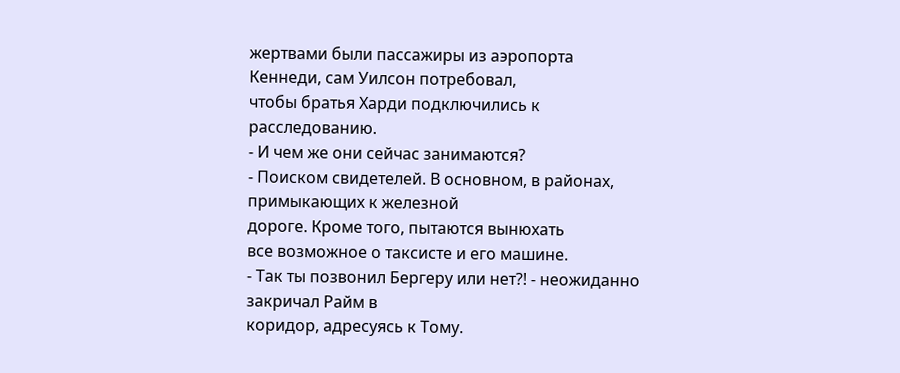жертвами были пассажиры из аэропорта Кеннеди, сам Уилсон потребовал,
чтобы братья Харди подключились к
расследованию.
- И чем же они сейчас занимаются?
- Поиском свидетелей. В основном, в районах, примыкающих к железной
дороге. Кроме того, пытаются вынюхать
все возможное о таксисте и его машине.
- Так ты позвонил Бергеру или нет?! - неожиданно закричал Райм в
коридор, адресуясь к Тому.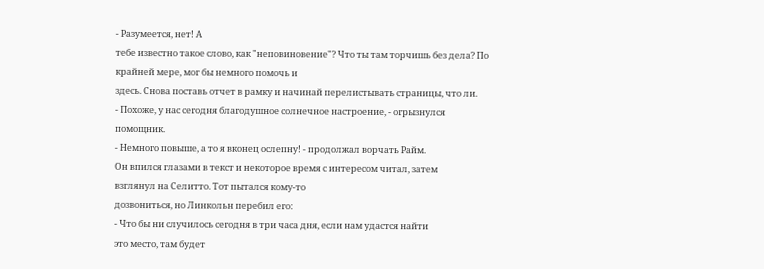- Разумеется, нет! А
тебе известно такое слово, как "неповиновение"? Что ты там торчишь без дела? По
крайней мере, мог бы немного помочь и
здесь. Снова поставь отчет в рамку и начинай перелистывать страницы, что ли.
- Похоже, у нас сегодня благодушное солнечное настроение, - огрызнулся
помощник.
- Немного повыше, а то я вконец ослепну! - продолжал ворчать Райм.
Он впился глазами в текст и некоторое время с интересом читал, затем
взглянул на Селитто. Тот пытался кому-то
дозвониться, но Линкольн перебил его:
- Что бы ни случилось сегодня в три часа дня, если нам удастся найти
это место, там будет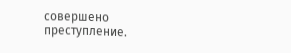совершено преступление.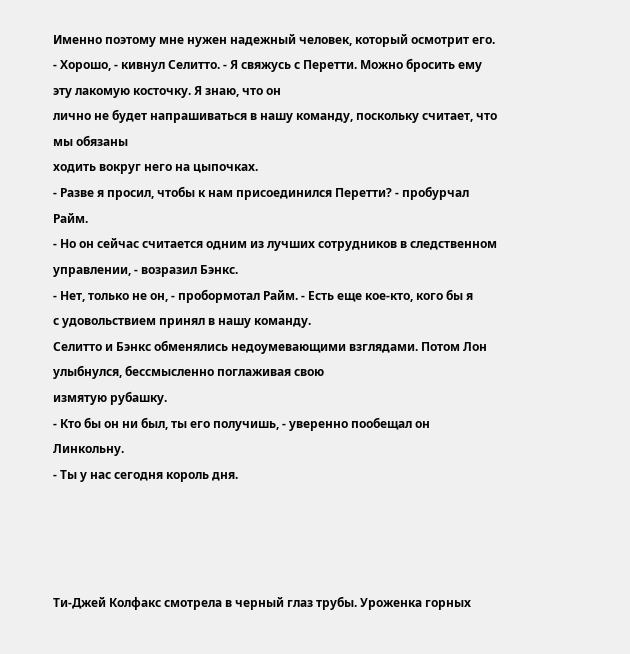Именно поэтому мне нужен надежный человек, который осмотрит его.
- Хорошо, - кивнул Селитто. - Я свяжусь с Перетти. Можно бросить ему
эту лакомую косточку. Я знаю, что он
лично не будет напрашиваться в нашу команду, поскольку считает, что мы обязаны
ходить вокруг него на цыпочках.
- Разве я просил, чтобы к нам присоединился Перетти? - пробурчал Райм.
- Но он сейчас считается одним из лучших сотрудников в следственном
управлении, - возразил Бэнкс.
- Нет, только не он, - пробормотал Райм. - Есть еще кое-кто, кого бы я
с удовольствием принял в нашу команду.
Селитто и Бэнкс обменялись недоумевающими взглядами. Потом Лон
улыбнулся, бессмысленно поглаживая свою
измятую рубашку.
- Кто бы он ни был, ты его получишь, - уверенно пообещал он Линкольну.
- Ты у нас сегодня король дня.




Ти-Джей Колфакс смотрела в черный глаз трубы. Уроженка горных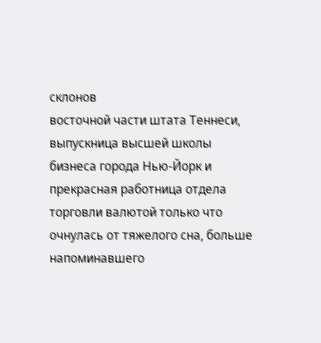склонов
восточной части штата Теннеси,
выпускница высшей школы бизнеса города Нью-Йорк и прекрасная работница отдела
торговли валютой только что
очнулась от тяжелого сна, больше напоминавшего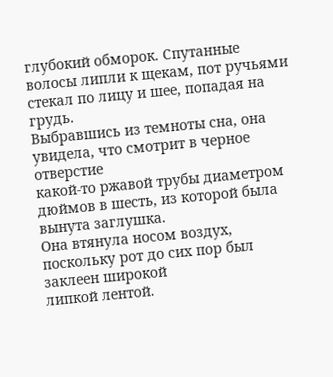глубокий обморок. Спутанные
волосы липли к щекам, пот ручьями
стекал по лицу и шее, попадая на грудь.
Выбравшись из темноты сна, она увидела, что смотрит в черное отверстие
какой-то ржавой трубы диаметром
дюймов в шесть, из которой была вынута заглушка.
Она втянула носом воздух, поскольку рот до сих пор был заклеен широкой
липкой лентой.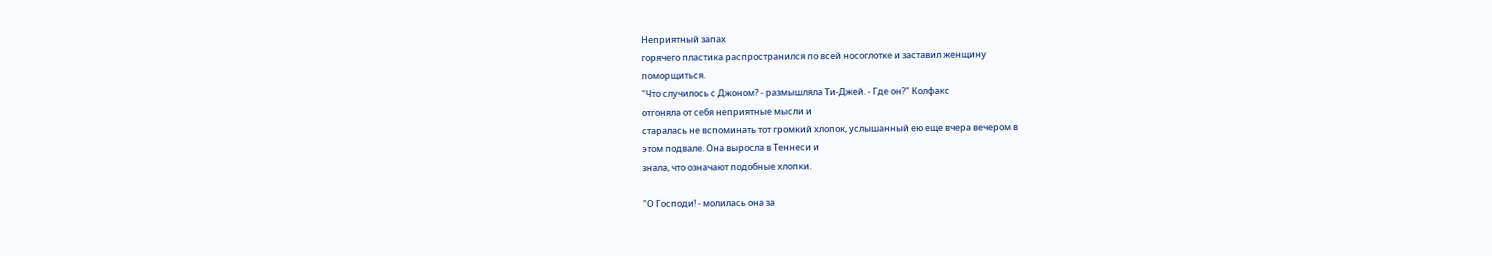Неприятный запах
горячего пластика распространился по всей носоглотке и заставил женщину
поморщиться.
"Что случилось с Джоном? - размышляла Ти-Джей. - Где он?" Колфакс
отгоняла от себя неприятные мысли и
старалась не вспоминать тот громкий хлопок, услышанный ею еще вчера вечером в
этом подвале. Она выросла в Теннеси и
знала, что означают подобные хлопки.

"О Господи! - молилась она за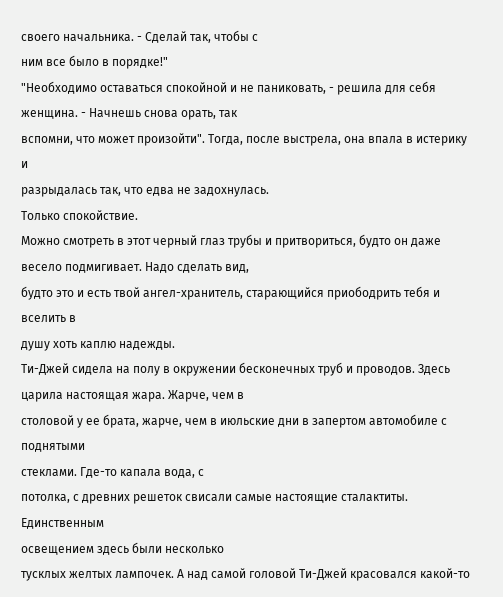своего начальника. - Сделай так, чтобы с
ним все было в порядке!"
"Необходимо оставаться спокойной и не паниковать, - решила для себя
женщина. - Начнешь снова орать, так
вспомни, что может произойти". Тогда, после выстрела, она впала в истерику и
разрыдалась так, что едва не задохнулась.
Только спокойствие.
Можно смотреть в этот черный глаз трубы и притвориться, будто он даже
весело подмигивает. Надо сделать вид,
будто это и есть твой ангел-хранитель, старающийся приободрить тебя и вселить в
душу хоть каплю надежды.
Ти-Джей сидела на полу в окружении бесконечных труб и проводов. Здесь
царила настоящая жара. Жарче, чем в
столовой у ее брата, жарче, чем в июльские дни в запертом автомобиле с поднятыми
стеклами. Где-то капала вода, с
потолка, с древних решеток свисали самые настоящие сталактиты. Единственным
освещением здесь были несколько
тусклых желтых лампочек. А над самой головой Ти-Джей красовался какой-то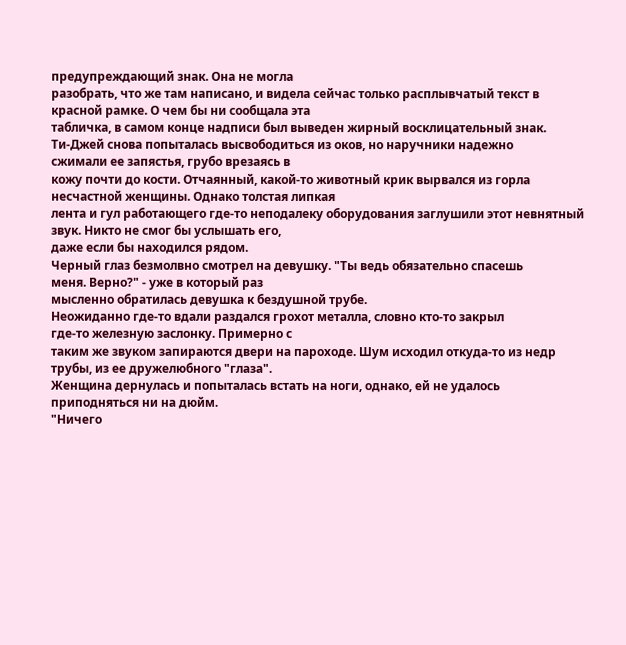предупреждающий знак. Она не могла
разобрать, что же там написано, и видела сейчас только расплывчатый текст в
красной рамке. О чем бы ни сообщала эта
табличка, в самом конце надписи был выведен жирный восклицательный знак.
Ти-Джей снова попыталась высвободиться из оков, но наручники надежно
сжимали ее запястья, грубо врезаясь в
кожу почти до кости. Отчаянный, какой-то животный крик вырвался из горла
несчастной женщины. Однако толстая липкая
лента и гул работающего где-то неподалеку оборудования заглушили этот невнятный
звук. Никто не смог бы услышать его,
даже если бы находился рядом.
Черный глаз безмолвно смотрел на девушку. "Ты ведь обязательно спасешь
меня. Верно?" - уже в который раз
мысленно обратилась девушка к бездушной трубе.
Неожиданно где-то вдали раздался грохот металла, словно кто-то закрыл
где-то железную заслонку. Примерно с
таким же звуком запираются двери на пароходе. Шум исходил откуда-то из недр
трубы, из ее дружелюбного "глаза".
Женщина дернулась и попыталась встать на ноги, однако, ей не удалось
приподняться ни на дюйм.
"Ничего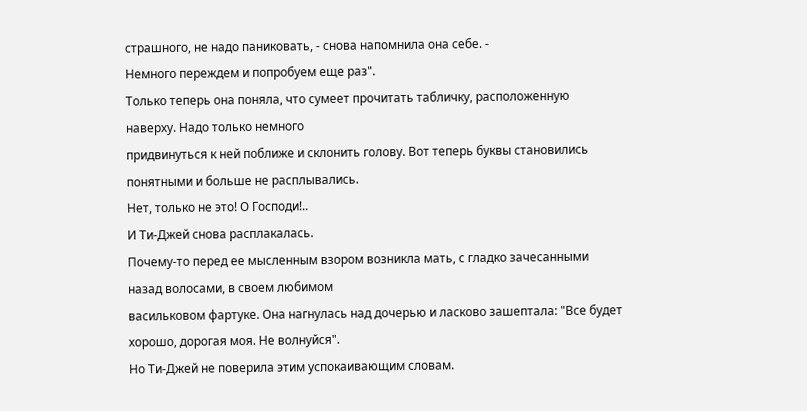страшного, не надо паниковать, - снова напомнила она себе. -
Немного переждем и попробуем еще раз".
Только теперь она поняла, что сумеет прочитать табличку, расположенную
наверху. Надо только немного
придвинуться к ней поближе и склонить голову. Вот теперь буквы становились
понятными и больше не расплывались.
Нет, только не это! О Господи!..
И Ти-Джей снова расплакалась.
Почему-то перед ее мысленным взором возникла мать, с гладко зачесанными
назад волосами, в своем любимом
васильковом фартуке. Она нагнулась над дочерью и ласково зашептала: "Все будет
хорошо, дорогая моя. Не волнуйся".
Но Ти-Джей не поверила этим успокаивающим словам.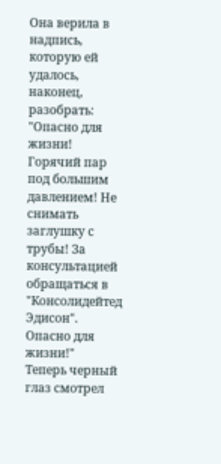Она верила в надпись, которую ей удалось, наконец, разобрать:
"Опасно для жизни! Горячий пар под большим давлением! Не снимать
заглушку с трубы! За консультацией
обращаться в "Консолидейтед Эдисон". Опасно для жизни!"
Теперь черный глаз смотрел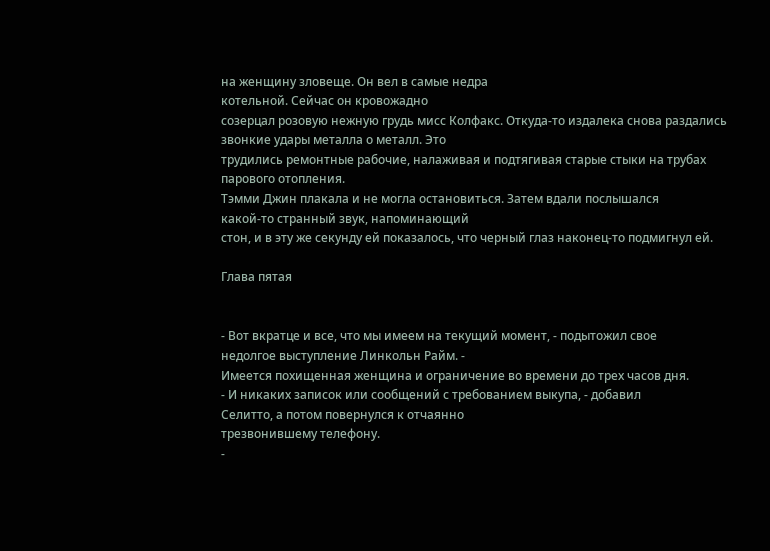на женщину зловеще. Он вел в самые недра
котельной. Сейчас он кровожадно
созерцал розовую нежную грудь мисс Колфакс. Откуда-то издалека снова раздались
звонкие удары металла о металл. Это
трудились ремонтные рабочие, налаживая и подтягивая старые стыки на трубах
парового отопления.
Тэмми Джин плакала и не могла остановиться. Затем вдали послышался
какой-то странный звук, напоминающий
стон, и в эту же секунду ей показалось, что черный глаз наконец-то подмигнул ей.

Глава пятая


- Вот вкратце и все, что мы имеем на текущий момент, - подытожил свое
недолгое выступление Линкольн Райм. -
Имеется похищенная женщина и ограничение во времени до трех часов дня.
- И никаких записок или сообщений с требованием выкупа, - добавил
Селитто, а потом повернулся к отчаянно
трезвонившему телефону.
-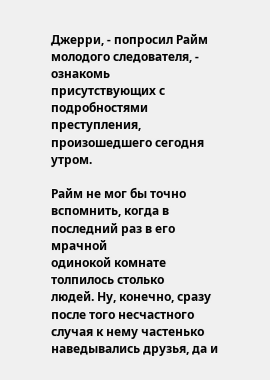Джерри, - попросил Райм молодого следователя, - ознакомь
присутствующих с подробностями преступления,
произошедшего сегодня утром.

Райм не мог бы точно вспомнить, когда в последний раз в его мрачной
одинокой комнате толпилось столько
людей. Ну, конечно, сразу после того несчастного случая к нему частенько
наведывались друзья, да и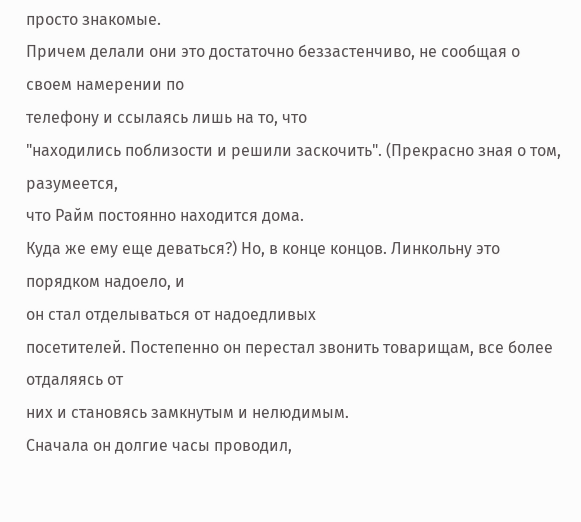просто знакомые.
Причем делали они это достаточно беззастенчиво, не сообщая о своем намерении по
телефону и ссылаясь лишь на то, что
"находились поблизости и решили заскочить". (Прекрасно зная о том, разумеется,
что Райм постоянно находится дома.
Куда же ему еще деваться?) Но, в конце концов. Линкольну это порядком надоело, и
он стал отделываться от надоедливых
посетителей. Постепенно он перестал звонить товарищам, все более отдаляясь от
них и становясь замкнутым и нелюдимым.
Сначала он долгие часы проводил,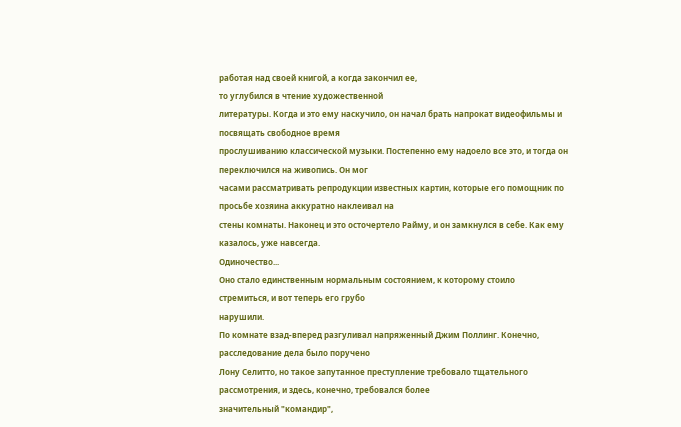работая над своей книгой, а когда закончил ее,
то углубился в чтение художественной
литературы. Когда и это ему наскучило, он начал брать напрокат видеофильмы и
посвящать свободное время
прослушиванию классической музыки. Постепенно ему надоело все это, и тогда он
переключился на живопись. Он мог
часами рассматривать репродукции известных картин, которые его помощник по
просьбе хозяина аккуратно наклеивал на
стены комнаты. Наконец и это осточертело Райму, и он замкнулся в себе. Как ему
казалось, уже навсегда.
Одиночество...
Оно стало единственным нормальным состоянием, к которому стоило
стремиться, и вот теперь его грубо
нарушили.
По комнате взад-вперед разгуливал напряженный Джим Поллинг. Конечно,
расследование дела было поручено
Лону Селитто, но такое запутанное преступление требовало тщательного
рассмотрения, и здесь, конечно, требовался более
значительный "командир",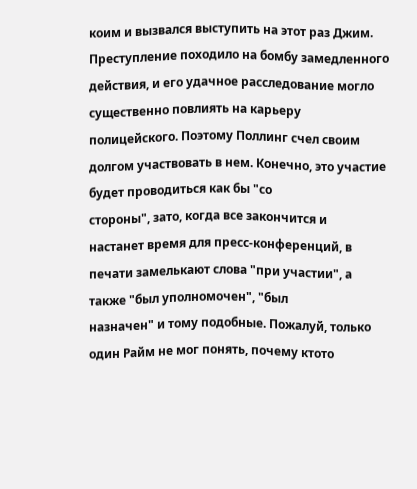коим и вызвался выступить на этот раз Джим.
Преступление походило на бомбу замедленного
действия, и его удачное расследование могло существенно повлиять на карьеру
полицейского. Поэтому Поллинг счел своим
долгом участвовать в нем. Конечно, это участие будет проводиться как бы "со
стороны", зато, когда все закончится и
настанет время для пресс-конференций, в печати замелькают слова "при участии", а
также "был уполномочен", "был
назначен" и тому подобные. Пожалуй, только один Райм не мог понять, почему ктото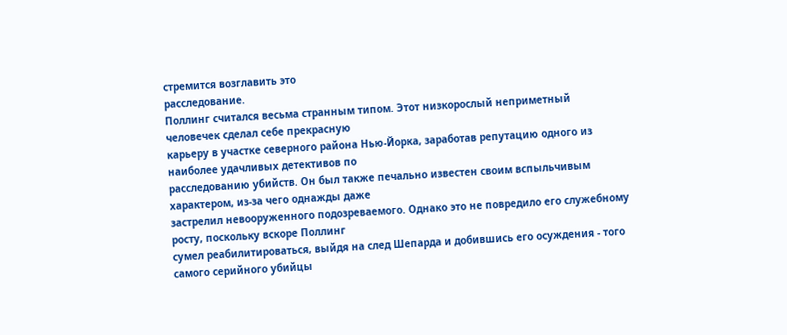стремится возглавить это
расследование.
Поллинг считался весьма странным типом. Этот низкорослый неприметный
человечек сделал себе прекрасную
карьеру в участке северного района Нью-Йорка, заработав репутацию одного из
наиболее удачливых детективов по
расследованию убийств. Он был также печально известен своим вспыльчивым
характером, из-за чего однажды даже
застрелил невооруженного подозреваемого. Однако это не повредило его служебному
росту, поскольку вскоре Поллинг
сумел реабилитироваться, выйдя на след Шепарда и добившись его осуждения - того
самого серийного убийцы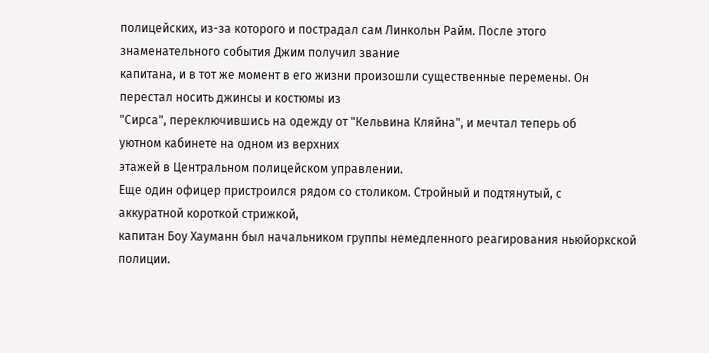полицейских, из-за которого и пострадал сам Линкольн Райм. После этого
знаменательного события Джим получил звание
капитана, и в тот же момент в его жизни произошли существенные перемены. Он
перестал носить джинсы и костюмы из
"Сирса", переключившись на одежду от "Кельвина Кляйна", и мечтал теперь об
уютном кабинете на одном из верхних
этажей в Центральном полицейском управлении.
Еще один офицер пристроился рядом со столиком. Стройный и подтянутый, с
аккуратной короткой стрижкой,
капитан Боу Хауманн был начальником группы немедленного реагирования ньюйоркской
полиции.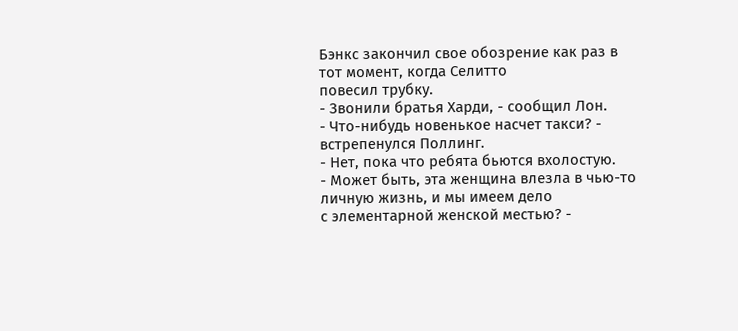Бэнкс закончил свое обозрение как раз в тот момент, когда Селитто
повесил трубку.
- Звонили братья Харди, - сообщил Лон.
- Что-нибудь новенькое насчет такси? - встрепенулся Поллинг.
- Нет, пока что ребята бьются вхолостую.
- Может быть, эта женщина влезла в чью-то личную жизнь, и мы имеем дело
с элементарной женской местью? -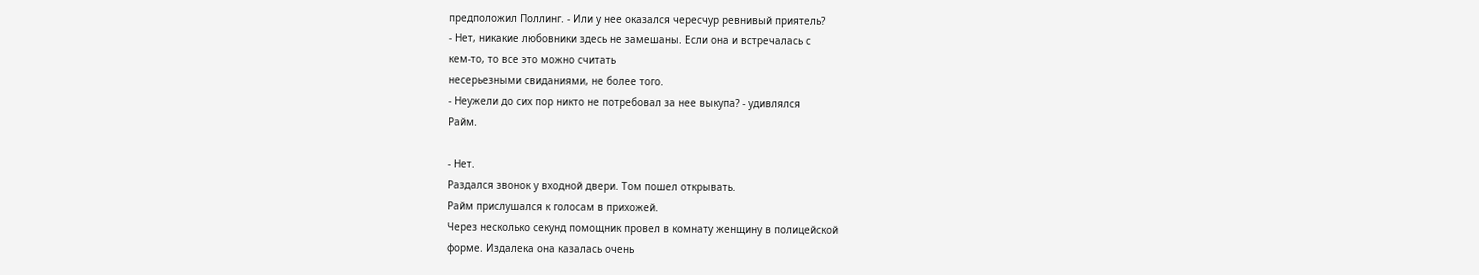предположил Поллинг. - Или у нее оказался чересчур ревнивый приятель?
- Нет, никакие любовники здесь не замешаны. Если она и встречалась с
кем-то, то все это можно считать
несерьезными свиданиями, не более того.
- Неужели до сих пор никто не потребовал за нее выкупа? - удивлялся
Райм.

- Нет.
Раздался звонок у входной двери. Том пошел открывать.
Райм прислушался к голосам в прихожей.
Через несколько секунд помощник провел в комнату женщину в полицейской
форме. Издалека она казалась очень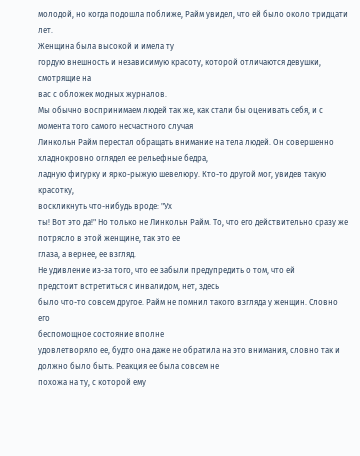молодой, но когда подошла поближе, Райм увидел, что ей было около тридцати лет.
Женщина была высокой и имела ту
гордую внешность и независимую красоту, которой отличаются девушки, смотрящие на
вас с обложек модных журналов.
Мы обычно воспринимаем людей так же, как стали бы оценивать себя, и с
момента того самого несчастного случая
Линкольн Райм перестал обращать внимание на тела людей. Он совершенно
хладнокровно оглядел ее рельефные бедра,
ладную фигурку и ярко-рыжую шевелюру. Кто-то другой мог, увидев такую красотку,
воскликнуть что-нибудь вроде: "Ух
ты! Вот это да!" Но только не Линкольн Райм. То, что его действительно сразу же
потрясло в этой женщине, так это ее
глаза, а вернее, ее взгляд.
Не удивление из-за того, что ее забыли предупредить о том, что ей
предстоит встретиться с инвалидом, нет, здесь
было что-то совсем другое. Райм не помнил такого взгляда у женщин. Словно его
беспомощное состояние вполне
удовлетворяло ее, будто она даже не обратила на это внимания, словно так и
должно было быть. Реакция ее была совсем не
похожа на ту, с которой ему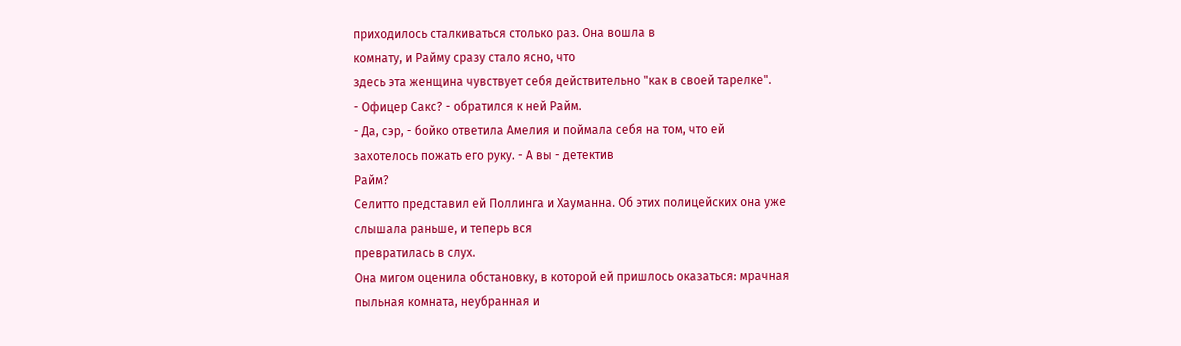приходилось сталкиваться столько раз. Она вошла в
комнату, и Райму сразу стало ясно, что
здесь эта женщина чувствует себя действительно "как в своей тарелке".
- Офицер Сакс? - обратился к ней Райм.
- Да, сэр, - бойко ответила Амелия и поймала себя на том, что ей
захотелось пожать его руку. - А вы - детектив
Райм?
Селитто представил ей Поллинга и Хауманна. Об этих полицейских она уже
слышала раньше, и теперь вся
превратилась в слух.
Она мигом оценила обстановку, в которой ей пришлось оказаться: мрачная
пыльная комната, неубранная и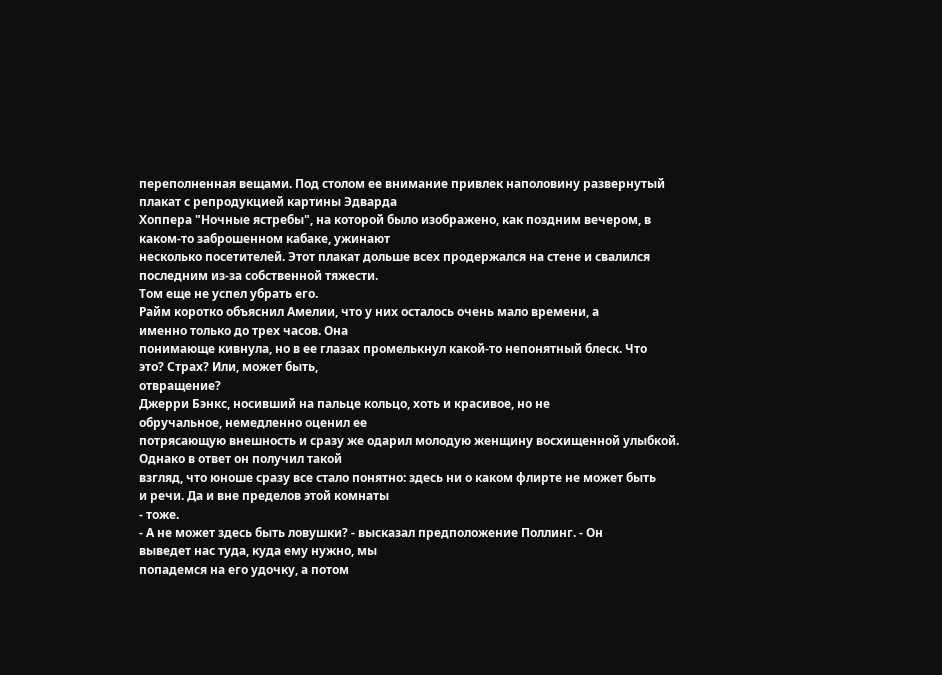переполненная вещами. Под столом ее внимание привлек наполовину развернутый
плакат с репродукцией картины Эдварда
Хоппера "Ночные ястребы", на которой было изображено, как поздним вечером, в
каком-то заброшенном кабаке, ужинают
несколько посетителей. Этот плакат дольше всех продержался на стене и свалился
последним из-за собственной тяжести.
Том еще не успел убрать его.
Райм коротко объяснил Амелии, что у них осталось очень мало времени, а
именно только до трех часов. Она
понимающе кивнула, но в ее глазах промелькнул какой-то непонятный блеск. Что
это? Страх? Или, может быть,
отвращение?
Джерри Бэнкс, носивший на пальце кольцо, хоть и красивое, но не
обручальное, немедленно оценил ее
потрясающую внешность и сразу же одарил молодую женщину восхищенной улыбкой.
Однако в ответ он получил такой
взгляд, что юноше сразу все стало понятно: здесь ни о каком флирте не может быть
и речи. Да и вне пределов этой комнаты
- тоже.
- А не может здесь быть ловушки? - высказал предположение Поллинг. - Он
выведет нас туда, куда ему нужно, мы
попадемся на его удочку, а потом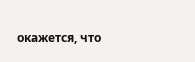окажется, что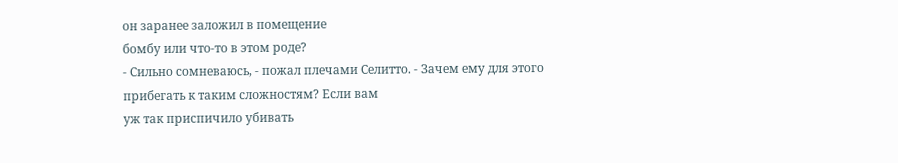он заранее заложил в помещение
бомбу или что-то в этом роде?
- Сильно сомневаюсь, - пожал плечами Селитто. - Зачем ему для этого
прибегать к таким сложностям? Если вам
уж так приспичило убивать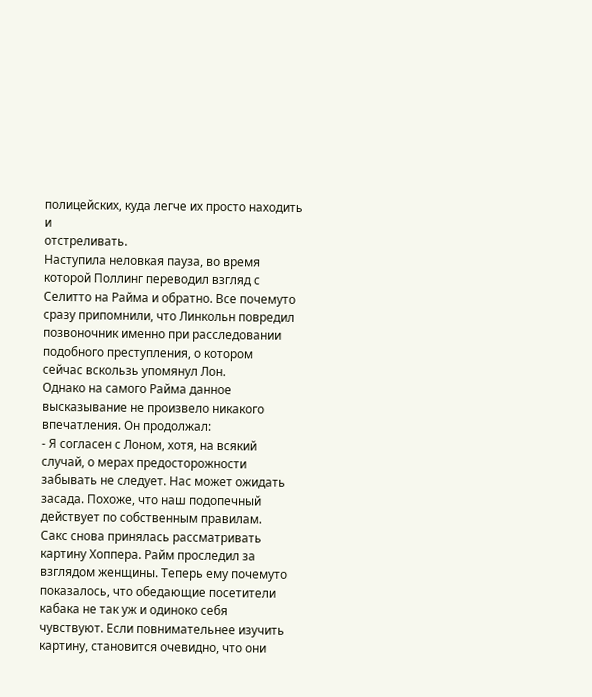полицейских, куда легче их просто находить и
отстреливать.
Наступила неловкая пауза, во время которой Поллинг переводил взгляд с
Селитто на Райма и обратно. Все почемуто
сразу припомнили, что Линкольн повредил позвоночник именно при расследовании
подобного преступления, о котором
сейчас вскользь упомянул Лон.
Однако на самого Райма данное высказывание не произвело никакого
впечатления. Он продолжал:
- Я согласен с Лоном, хотя, на всякий случай, о мерах предосторожности
забывать не следует. Нас может ожидать
засада. Похоже, что наш подопечный действует по собственным правилам.
Сакс снова принялась рассматривать картину Хоппера. Райм проследил за
взглядом женщины. Теперь ему почемуто
показалось, что обедающие посетители кабака не так уж и одиноко себя
чувствуют. Если повнимательнее изучить
картину, становится очевидно, что они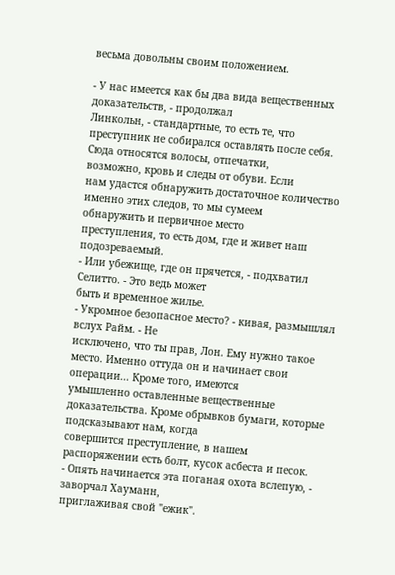весьма довольны своим положением.

- У нас имеется как бы два вида вещественных доказательств, - продолжал
Линкольн, - стандартные, то есть те, что
преступник не собирался оставлять после себя. Сюда относятся волосы, отпечатки,
возможно, кровь и следы от обуви. Если
нам удастся обнаружить достаточное количество именно этих следов, то мы сумеем
обнаружить и первичное место
преступления, то есть дом, где и живет наш подозреваемый.
- Или убежище, где он прячется, - подхватил Селитто. - Это ведь может
быть и временное жилье.
- Укромное безопасное место? - кивая, размышлял вслух Райм. - Не
исключено, что ты прав, Лон. Ему нужно такое
место. Именно оттуда он и начинает свои операции... Кроме того, имеются
умышленно оставленные вещественные
доказательства. Кроме обрывков бумаги, которые подсказывают нам, когда
совершится преступление, в нашем
распоряжении есть болт, кусок асбеста и песок.
- Опять начинается эта поганая охота вслепую, - заворчал Хауманн,
приглаживая свой "ежик".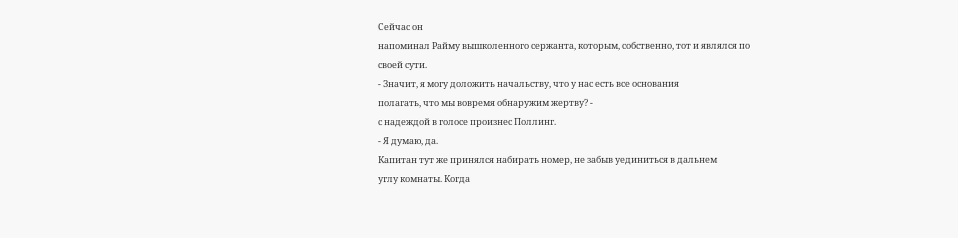Сейчас он
напоминал Райму вышколенного сержанта, которым, собственно, тот и являлся по
своей сути.
- Значит, я могу доложить начальству, что у нас есть все основания
полагать, что мы вовремя обнаружим жертву? -
с надеждой в голосе произнес Поллинг.
- Я думаю, да.
Капитан тут же принялся набирать номер, не забыв уединиться в дальнем
углу комнаты. Когда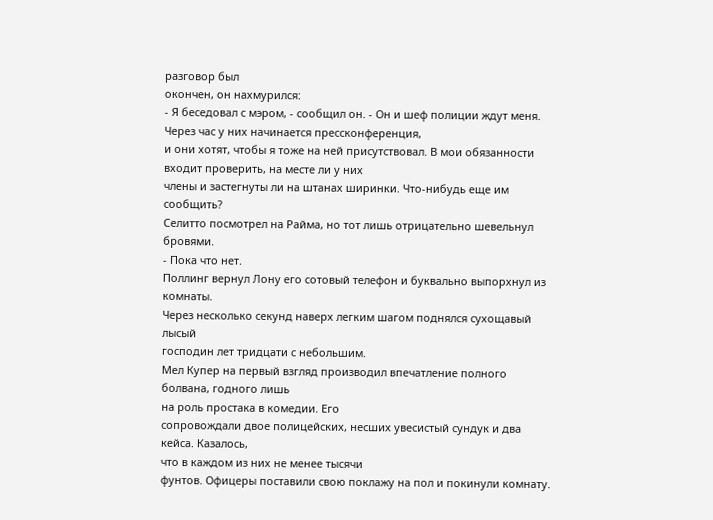разговор был
окончен, он нахмурился:
- Я беседовал с мэром, - сообщил он. - Он и шеф полиции ждут меня.
Через час у них начинается прессконференция,
и они хотят, чтобы я тоже на ней присутствовал. В мои обязанности
входит проверить, на месте ли у них
члены и застегнуты ли на штанах ширинки. Что-нибудь еще им сообщить?
Селитто посмотрел на Райма, но тот лишь отрицательно шевельнул бровями.
- Пока что нет.
Поллинг вернул Лону его сотовый телефон и буквально выпорхнул из
комнаты.
Через несколько секунд наверх легким шагом поднялся сухощавый лысый
господин лет тридцати с небольшим.
Мел Купер на первый взгляд производил впечатление полного болвана, годного лишь
на роль простака в комедии. Его
сопровождали двое полицейских, несших увесистый сундук и два кейса. Казалось,
что в каждом из них не менее тысячи
фунтов. Офицеры поставили свою поклажу на пол и покинули комнату.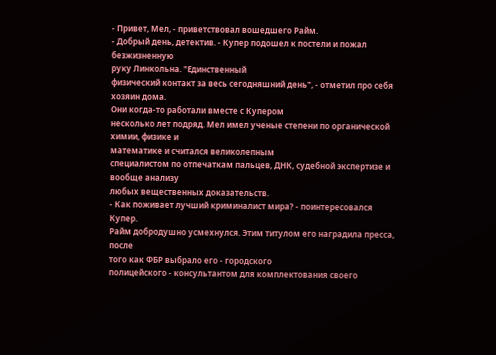- Привет, Мел, - приветствовал вошедшего Райм.
- Добрый день, детектив. - Купер подошел к постели и пожал безжизненную
руку Линкольна. "Единственный
физический контакт за весь сегодняшний день", - отметил про себя хозяин дома.
Они когда-то работали вместе с Купером
несколько лет подряд. Мел имел ученые степени по органической химии, физике и
математике и считался великолепным
специалистом по отпечаткам пальцев, ДНК, судебной экспертизе и вообще анализу
любых вещественных доказательств.
- Как поживает лучший криминалист мира? - поинтересовался Купер.
Райм добродушно усмехнулся. Этим титулом его наградила пресса, после
того как ФБР выбрало его - городского
полицейского - консультантом для комплектования своего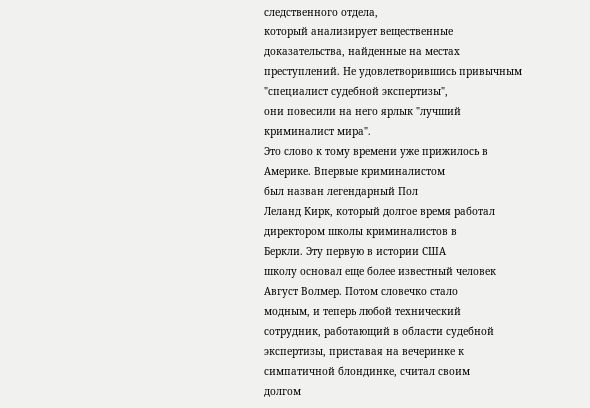следственного отдела,
который анализирует вещественные
доказательства, найденные на местах преступлений. Не удовлетворившись привычным
"специалист судебной экспертизы",
они повесили на него ярлык "лучший криминалист мира".
Это слово к тому времени уже прижилось в Америке. Впервые криминалистом
был назван легендарный Пол
Леланд Кирк, который долгое время работал директором школы криминалистов в
Беркли. Эту первую в истории США
школу основал еще более известный человек Август Волмер. Потом словечко стало
модным, и теперь любой технический
сотрудник, работающий в области судебной экспертизы, приставая на вечеринке к
симпатичной блондинке, считал своим
долгом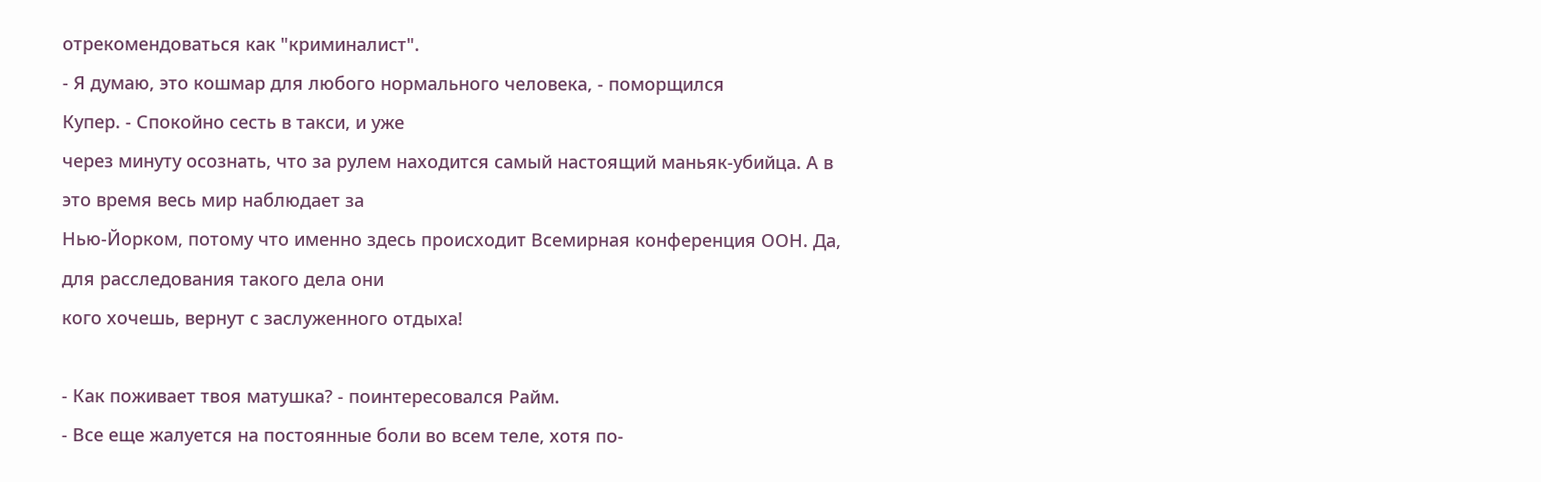отрекомендоваться как "криминалист".
- Я думаю, это кошмар для любого нормального человека, - поморщился
Купер. - Спокойно сесть в такси, и уже
через минуту осознать, что за рулем находится самый настоящий маньяк-убийца. А в
это время весь мир наблюдает за
Нью-Йорком, потому что именно здесь происходит Всемирная конференция ООН. Да,
для расследования такого дела они
кого хочешь, вернут с заслуженного отдыха!

- Как поживает твоя матушка? - поинтересовался Райм.
- Все еще жалуется на постоянные боли во всем теле, хотя по-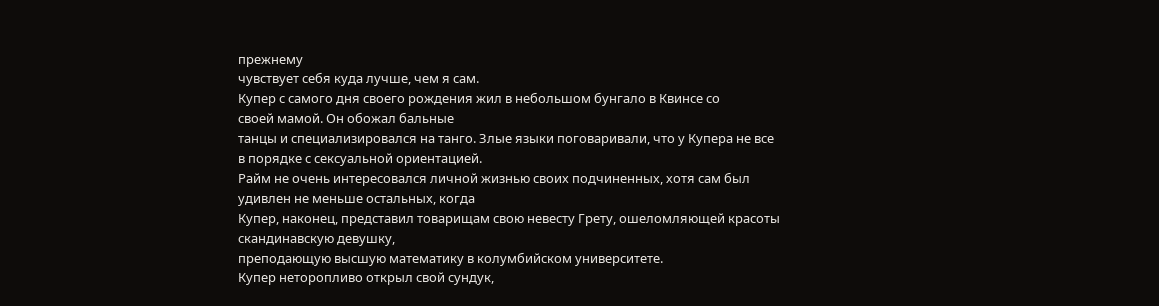прежнему
чувствует себя куда лучше, чем я сам.
Купер с самого дня своего рождения жил в небольшом бунгало в Квинсе со
своей мамой. Он обожал бальные
танцы и специализировался на танго. Злые языки поговаривали, что у Купера не все
в порядке с сексуальной ориентацией.
Райм не очень интересовался личной жизнью своих подчиненных, хотя сам был
удивлен не меньше остальных, когда
Купер, наконец, представил товарищам свою невесту Грету, ошеломляющей красоты
скандинавскую девушку,
преподающую высшую математику в колумбийском университете.
Купер неторопливо открыл свой сундук,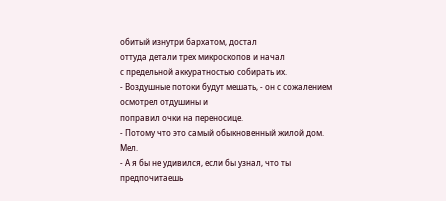обитый изнутри бархатом, достал
оттуда детали трех микроскопов и начал
с предельной аккуратностью собирать их.
- Воздушные потоки будут мешать, - он с сожалением осмотрел отдушины и
поправил очки на переносице.
- Потому что это самый обыкновенный жилой дом. Мел.
- А я бы не удивился, если бы узнал, что ты предпочитаешь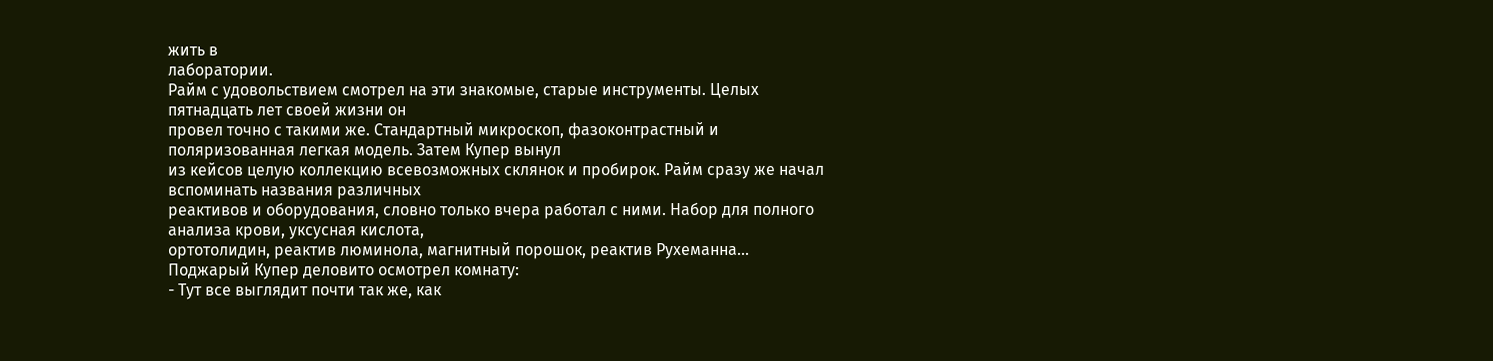жить в
лаборатории.
Райм с удовольствием смотрел на эти знакомые, старые инструменты. Целых
пятнадцать лет своей жизни он
провел точно с такими же. Стандартный микроскоп, фазоконтрастный и
поляризованная легкая модель. Затем Купер вынул
из кейсов целую коллекцию всевозможных склянок и пробирок. Райм сразу же начал
вспоминать названия различных
реактивов и оборудования, словно только вчера работал с ними. Набор для полного
анализа крови, уксусная кислота,
ортотолидин, реактив люминола, магнитный порошок, реактив Рухеманна...
Поджарый Купер деловито осмотрел комнату:
- Тут все выглядит почти так же, как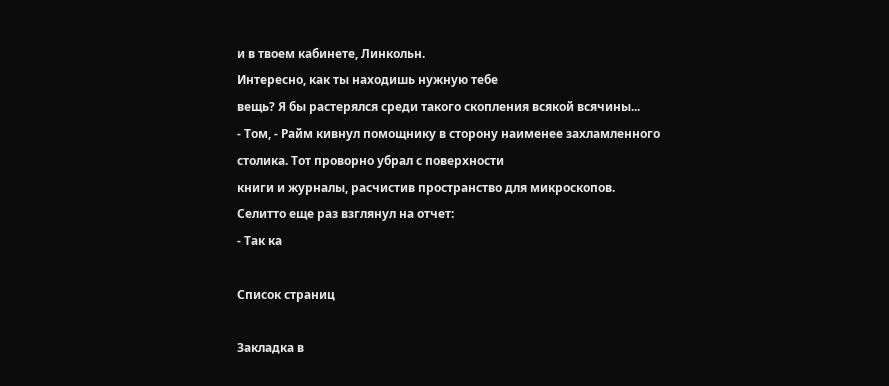и в твоем кабинете, Линкольн.
Интересно, как ты находишь нужную тебе
вещь? Я бы растерялся среди такого скопления всякой всячины...
- Том, - Райм кивнул помощнику в сторону наименее захламленного
столика. Тот проворно убрал с поверхности
книги и журналы, расчистив пространство для микроскопов.
Селитто еще раз взглянул на отчет:
- Так ка

Список страниц

Закладка в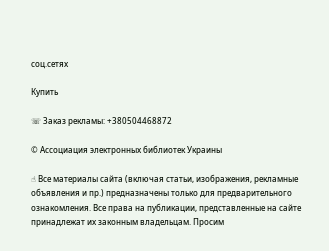соц.сетях

Купить

☏ Заказ рекламы: +380504468872

© Ассоциация электронных библиотек Украины

☝ Все материалы сайта (включая статьи, изображения, рекламные объявления и пр.) предназначены только для предварительного ознакомления. Все права на публикации, представленные на сайте принадлежат их законным владельцам. Просим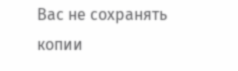Вас не сохранять копии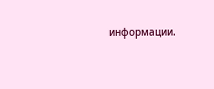информации.